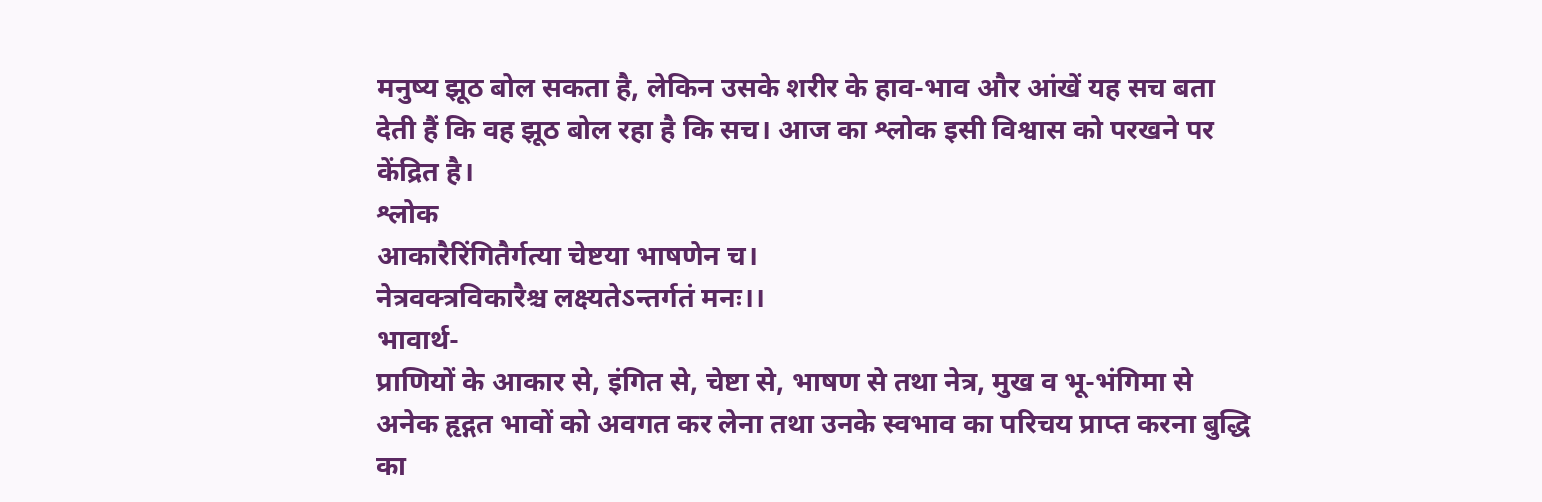मनुष्य झूठ बोल सकता है, लेकिन उसके शरीर के हाव-भाव और आंखें यह सच बता देती हैं कि वह झूठ बोल रहा है कि सच। आज का श्लोक इसी विश्वास को परखने पर केंद्रित है।
श्लोक
आकारैरिंगितैर्गत्या चेष्टया भाषणेन च।
नेत्रवक्त्रविकारैश्च लक्ष्यतेऽन्तर्गतं मनः।।
भावार्थ-
प्राणियों के आकार से, इंगित से, चेष्टा से, भाषण से तथा नेत्र, मुख व भू-भंगिमा से अनेक हृद्गत भावों को अवगत कर लेना तथा उनके स्वभाव का परिचय प्राप्त करना बुद्धि का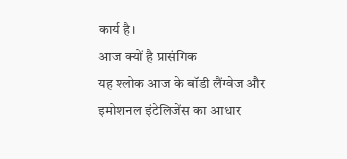कार्य है।
आज क्यों है प्रासंगिक
यह श्लोक आज के बॉडी लैंग्वेज और इमोशनल इंटेलिजेंस का आधार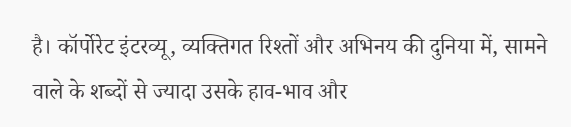है। कॉर्पोरेट इंटरव्यू, व्यक्तिगत रिश्तों और अभिनय की दुनिया में, सामने वाले के शब्दों से ज्यादा उसके हाव-भाव और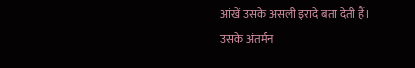आंखें उसके असली इरादे बता देती हैं। उसके अंतर्मन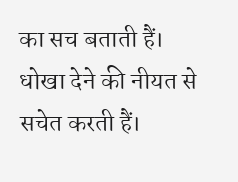का सच बताती हैं। धोखा देने की नीयत से सचेत करती हैं।